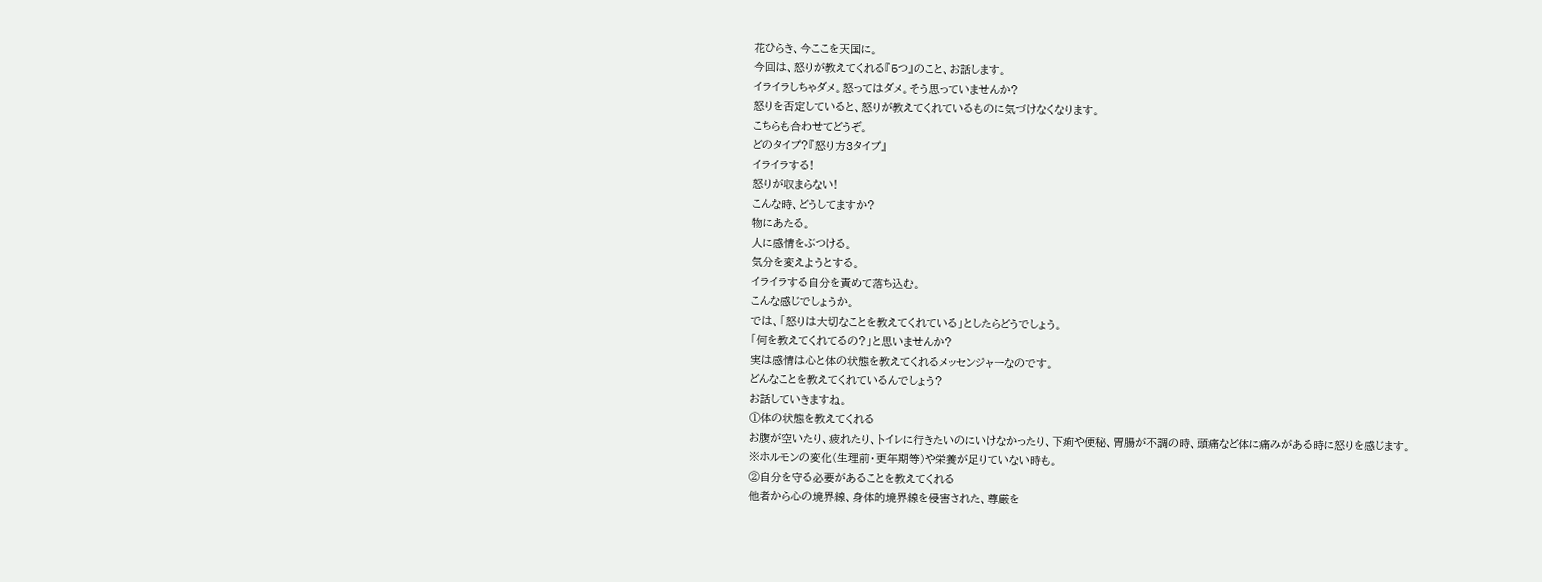花ひらき、今ここを天国に。
今回は、怒りが教えてくれる『5つ』のこと、お話します。
イライラしちゃダメ。怒ってはダメ。そう思っていませんか?
怒りを否定していると、怒りが教えてくれているものに気づけなくなります。
こちらも合わせてどうぞ。
どのタイプ?『怒り方3タイプ』
イライラする!
怒りが収まらない!
こんな時、どうしてますか?
物にあたる。
人に感情をぶつける。
気分を変えようとする。
イライラする自分を責めて落ち込む。
こんな感じでしょうか。
では、「怒りは大切なことを教えてくれている」としたらどうでしょう。
「何を教えてくれてるの?」と思いませんか?
実は感情は心と体の状態を教えてくれるメッセンジャーなのです。
どんなことを教えてくれているんでしょう?
お話していきますね。
①体の状態を教えてくれる
お腹が空いたり、疲れたり、トイレに行きたいのにいけなかったり、下痢や便秘、胃腸が不調の時、頭痛など体に痛みがある時に怒りを感じます。
※ホルモンの変化(生理前・更年期等)や栄養が足りていない時も。
②自分を守る必要があることを教えてくれる
他者から心の境界線、身体的境界線を侵害された、尊厳を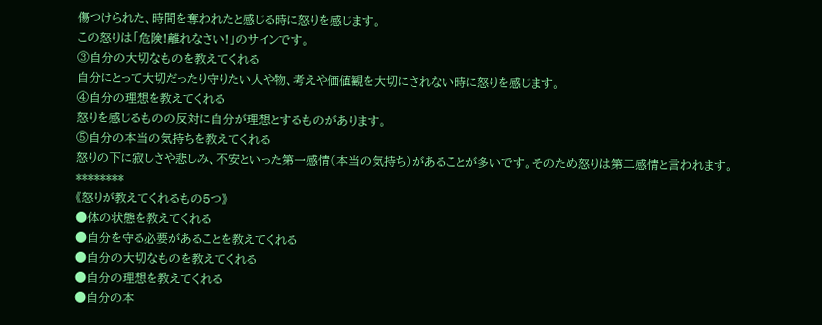傷つけられた、時間を奪われたと感じる時に怒りを感じます。
この怒りは「危険!離れなさい!」のサインです。
③自分の大切なものを教えてくれる
自分にとって大切だったり守りたい人や物、考えや価値観を大切にされない時に怒りを感じます。
④自分の理想を教えてくれる
怒りを感じるものの反対に自分が理想とするものがあります。
⑤自分の本当の気持ちを教えてくれる
怒りの下に寂しさや悲しみ、不安といった第一感情(本当の気持ち)があることが多いです。そのため怒りは第二感情と言われます。
********
《怒りが教えてくれるもの5つ》
●体の状態を教えてくれる
●自分を守る必要があることを教えてくれる
●自分の大切なものを教えてくれる
●自分の理想を教えてくれる
●自分の本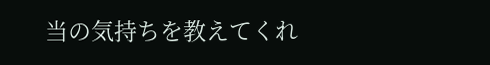当の気持ちを教えてくれ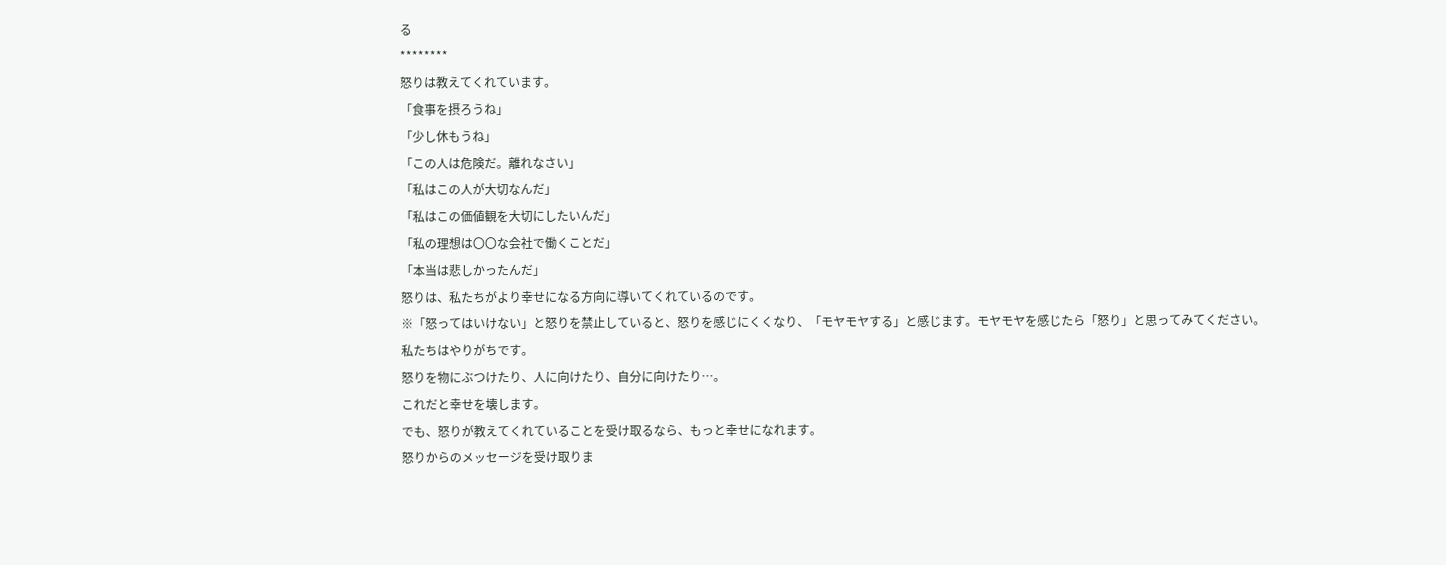る
********
怒りは教えてくれています。
「食事を摂ろうね」
「少し休もうね」
「この人は危険だ。離れなさい」
「私はこの人が大切なんだ」
「私はこの価値観を大切にしたいんだ」
「私の理想は〇〇な会社で働くことだ」
「本当は悲しかったんだ」
怒りは、私たちがより幸せになる方向に導いてくれているのです。
※「怒ってはいけない」と怒りを禁止していると、怒りを感じにくくなり、「モヤモヤする」と感じます。モヤモヤを感じたら「怒り」と思ってみてください。
私たちはやりがちです。
怒りを物にぶつけたり、人に向けたり、自分に向けたり…。
これだと幸せを壊します。
でも、怒りが教えてくれていることを受け取るなら、もっと幸せになれます。
怒りからのメッセージを受け取りま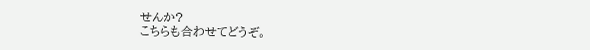せんか?
こちらも合わせてどうぞ。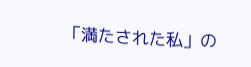「満たされた私」の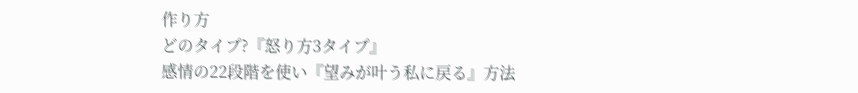作り方
どのタイプ?『怒り方3タイプ』
感情の22段階を使い『望みが叶う私に戻る』方法